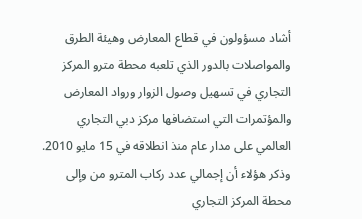أشاد مسؤولون في قطاع المعارض وهيئة الطرق والمواصلات بالدور الذي تلعبه محطة مترو المركز التجاري في تسهيل وصول الزوار ورواد المعارض والمؤتمرات التي استضافها مركز دبي التجاري العالمي على مدار عام منذ انطلاقه في 15 مايو 2010. وذكر هؤلاء أن إجمالي عدد ركاب المترو من وإلى محطة المركز التجاري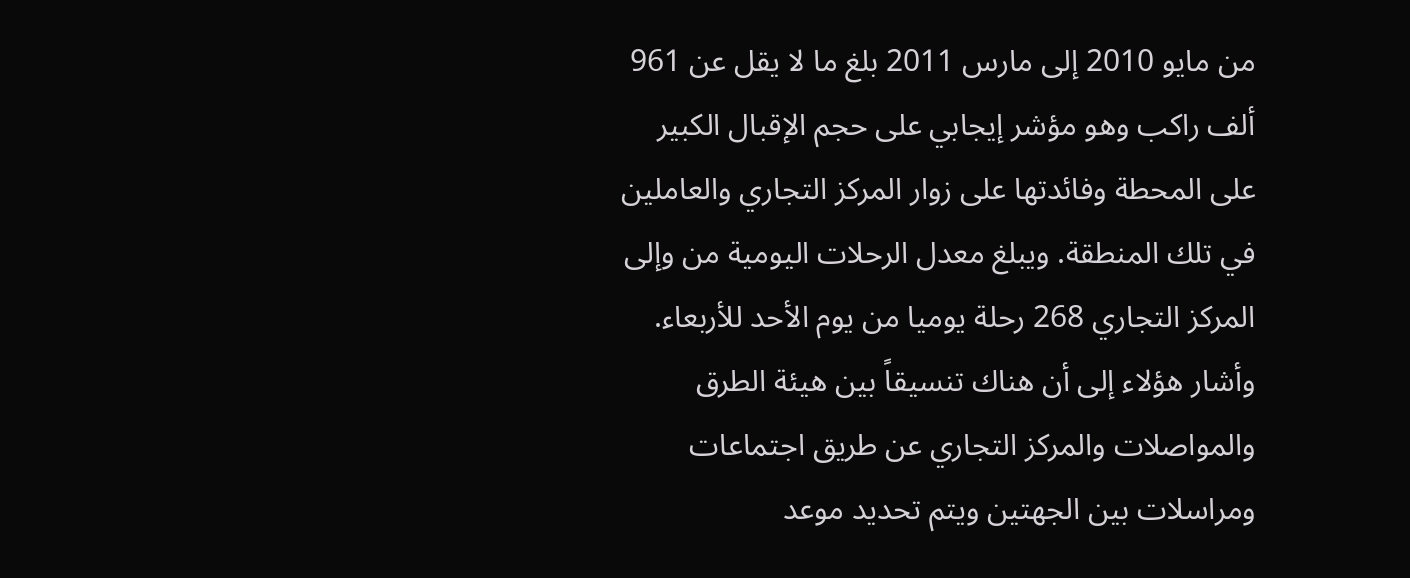من مايو 2010 إلى مارس 2011 بلغ ما لا يقل عن 961 ألف راكب وهو مؤشر إيجابي على حجم الإقبال الكبير على المحطة وفائدتها على زوار المركز التجاري والعاملين في تلك المنطقة. ويبلغ معدل الرحلات اليومية من وإلى المركز التجاري 268 رحلة يوميا من يوم الأحد للأربعاء. وأشار هؤلاء إلى أن هناك تنسيقاً بين هيئة الطرق والمواصلات والمركز التجاري عن طريق اجتماعات ومراسلات بين الجهتين ويتم تحديد موعد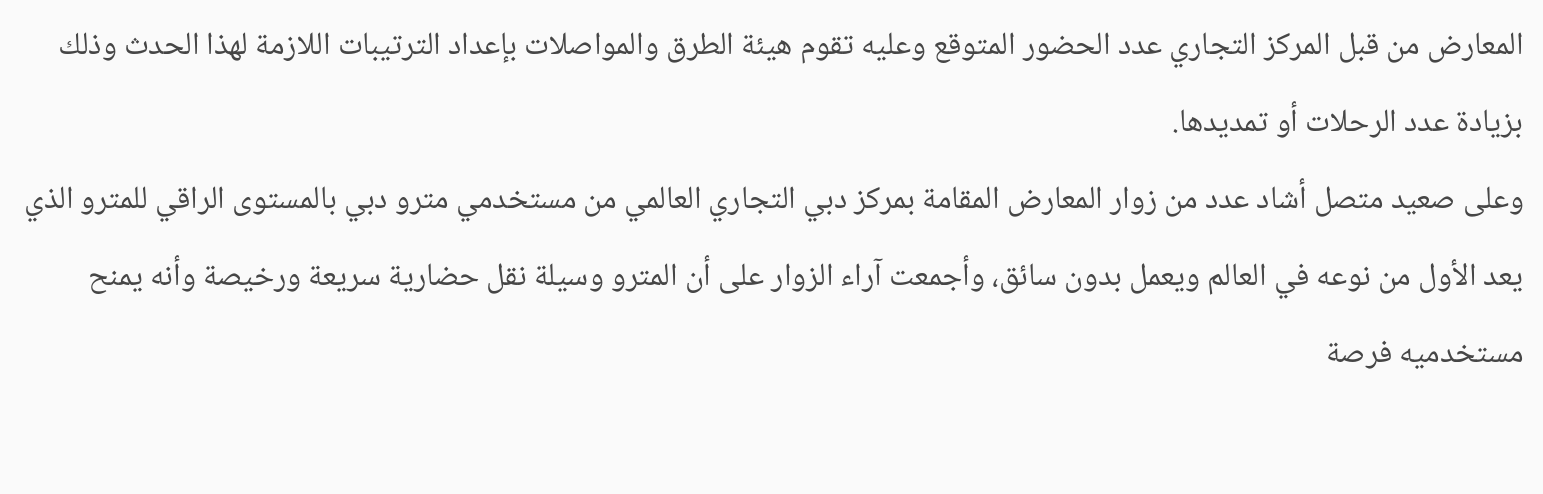المعارض من قبل المركز التجاري عدد الحضور المتوقع وعليه تقوم هيئة الطرق والمواصلات بإعداد الترتيبات اللازمة لهذا الحدث وذلك بزيادة عدد الرحلات أو تمديدها.
وعلى صعيد متصل أشاد عدد من زوار المعارض المقامة بمركز دبي التجاري العالمي من مستخدمي مترو دبي بالمستوى الراقي للمترو الذي يعد الأول من نوعه في العالم ويعمل بدون سائق، وأجمعت آراء الزوار على أن المترو وسيلة نقل حضارية سريعة ورخيصة وأنه يمنح مستخدميه فرصة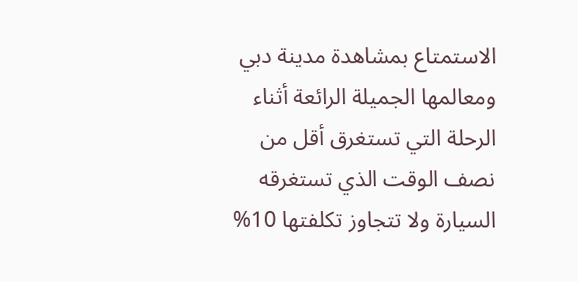الاستمتاع بمشاهدة مدينة دبي ومعالمها الجميلة الرائعة أثناء الرحلة التي تستغرق أقل من نصف الوقت الذي تستغرقه السيارة ولا تتجاوز تكلفتها 10%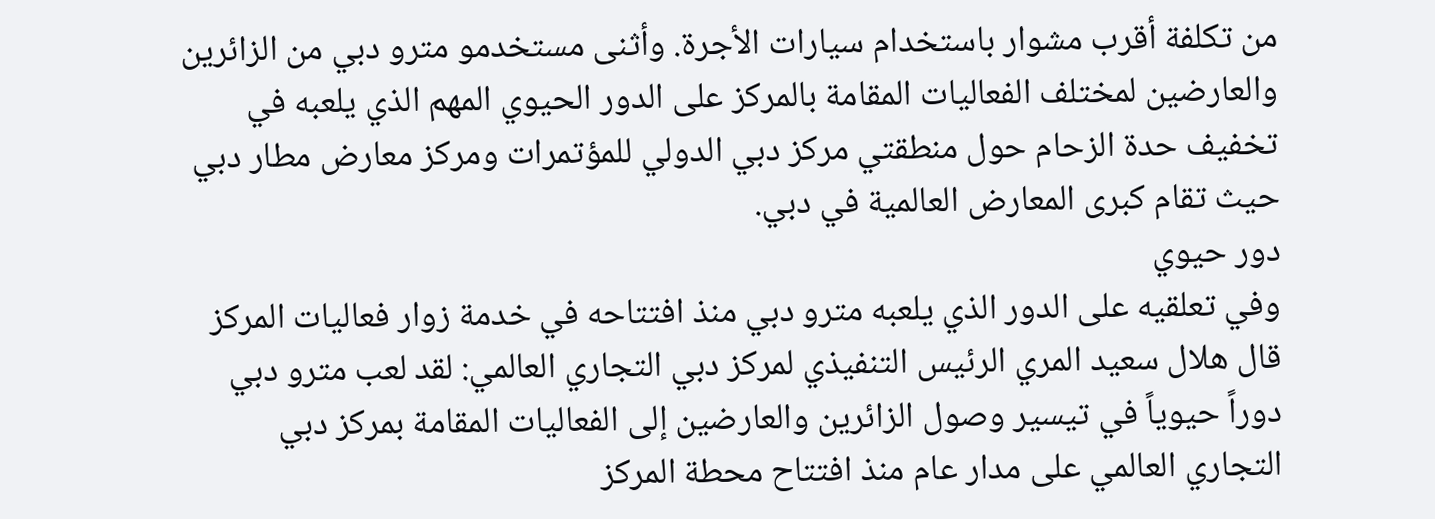من تكلفة أقرب مشوار باستخدام سيارات الأجرة. وأثنى مستخدمو مترو دبي من الزائرين والعارضين لمختلف الفعاليات المقامة بالمركز على الدور الحيوي المهم الذي يلعبه في تخفيف حدة الزحام حول منطقتي مركز دبي الدولي للمؤتمرات ومركز معارض مطار دبي حيث تقام كبرى المعارض العالمية في دبي.
دور حيوي
وفي تعلقيه على الدور الذي يلعبه مترو دبي منذ افتتاحه في خدمة زوار فعاليات المركز قال هلال سعيد المري الرئيس التنفيذي لمركز دبي التجاري العالمي: لقد لعب مترو دبي دوراً حيوياً في تيسير وصول الزائرين والعارضين إلى الفعاليات المقامة بمركز دبي التجاري العالمي على مدار عام منذ افتتاح محطة المركز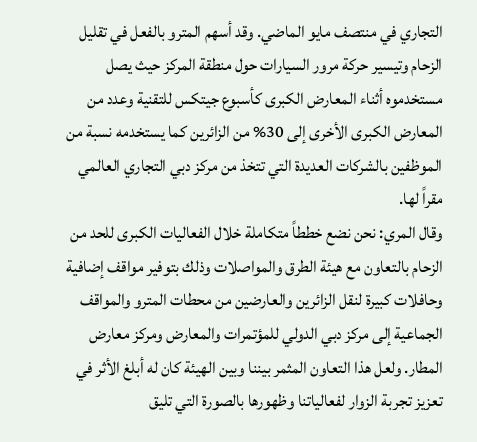التجاري في منتصف مايو الماضي. وقد أسهم المترو بالفعل في تقليل الزحام وتيسير حركة مرور السيارات حول منطقة المركز حيث يصل مستخدموه أثناء المعارض الكبرى كأسبوع جيتكس للتقنية وعدد من المعارض الكبرى الأخرى إلى 30% من الزائرين كما يستخدمه نسبة من الموظفين بالشركات العديدة التي تتخذ من مركز دبي التجاري العالمي مقراً لها.
وقال المري: نحن نضع خططاً متكاملة خلال الفعاليات الكبرى للحد من الزحام بالتعاون مع هيئة الطرق والمواصلات وذلك بتوفير مواقف إضافية وحافلات كبيرة لنقل الزائرين والعارضين من محطات المترو والمواقف الجماعية إلى مركز دبي الدولي للمؤتمرات والمعارض ومركز معارض المطار. ولعل هذا التعاون المثمر بيننا وبين الهيئة كان له أبلغ الأثر في تعزيز تجربة الزوار لفعالياتنا وظهورها بالصورة التي تليق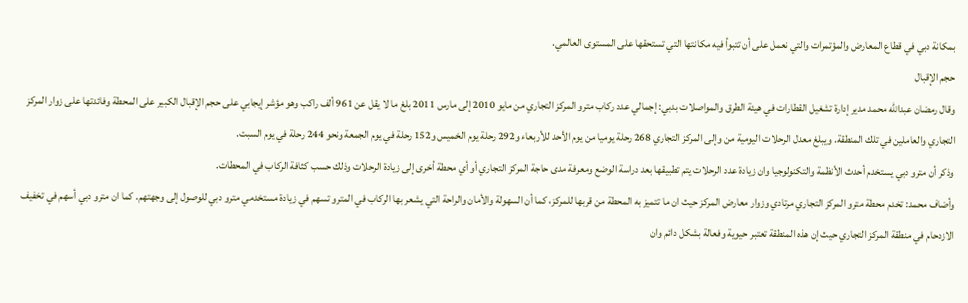بمكانة دبي في قطاع المعارض والمؤتمرات والتي نعمل على أن تتبوأ فيه مكانتها التي تستحقها على المستوى العالمي.
حجم الإقبال
وقال رمضان عبدالله محمد مدير إدارة تشغيل القطارات في هيئة الطرق والمواصلات بدبي: إجمالي عدد ركاب مترو المركز التجاري من مايو 2010 إلى مارس 2011 بلغ ما لا يقل عن 961 ألف راكب وهو مؤشر إيجابي على حجم الإقبال الكبير على المحطة وفائدتها على زوار المركز التجاري والعاملين في تلك المنطقة. ويبلغ معدل الرحلات اليومية من وإلى المركز التجاري 268 رحلة يوميا من يوم الأحد للأربعاء و292 رحلة يوم الخميس و152 رحلة في يوم الجمعة ونحو 244 رحلة في يوم السبت.
وذكر أن مترو دبي يستخدم أحدث الأنظمة والتكنولوجيا وان زيادة عدد الرحلات يتم تطبيقها بعد دراسة الوضع ومعرفة مدى حاجة المركز التجاري أو أي محطة أخرى إلى زيادة الرحلات وذلك حسب كثافة الركاب في المحطات.
وأضاف محمد: تخدم محطة مترو المركز التجاري مرتادي وزوار معارض المركز حيث ان ما تتميز به المحطة من قربها للمركز، كما أن السهولة والأمان والراحة التي يشعر بها الركاب في المترو تسهم في زيادة مستخدمي مترو دبي للوصول إلى وجهتهم. كما ان مترو دبي أسهم في تخفيف الازدحام في منطقة المركز التجاري حيث إن هذه المنطقة تعتبر حيوية وفعالة بشكل دائم وان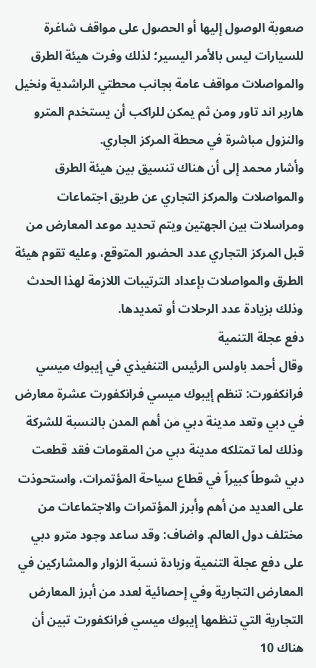صعوبة الوصول إليها أو الحصول على مواقف شاغرة للسيارات ليس بالأمر اليسير؛ لذلك وفرت هيئة الطرق والمواصلات مواقف عامة بجانب محطتي الراشدية ونخيل هاربر اند تاور ومن ثم يمكن للراكب أن يستخدم المترو والنزول مباشرة في محطة المركز الجاري.
وأشار محمد إلى أن هناك تنسيق بين هيئة الطرق والمواصلات والمركز التجاري عن طريق اجتماعات ومراسلات بين الجهتين ويتم تحديد موعد المعارض من قبل المركز التجاري عدد الحضور المتوقع، وعليه تقوم هيئة الطرق والمواصلات بإعداد الترتيبات اللازمة لهذا الحدث وذلك بزيادة عدد الرحلات أو تمديدها.
دفع عجلة التنمية
وقال أحمد باولس الرئيس التنفيذي في إيبوك ميسي فرانكفورت: تنظم إيبوك ميسي فرانكفورت عشرة معارض في دبي وتعد مدينة دبي من أهم المدن بالنسبة للشركة وذلك لما تمتلكه مدينة دبي من المقومات فقد قطعت دبي شوطاً كبيراً في قطاع سياحة المؤتمرات، واستحوذت على العديد من أهم وأبرز المؤتمرات والاجتماعات من مختلف دول العالم. واضاف: وقد ساعد وجود مترو دبي على دفع عجلة التنمية وزيادة نسبة الزوار والمشاركين في المعارض التجارية وفي إحصائية لعدد من أبرز المعارض التجارية التي تنظمها إيبوك ميسي فرانكفورت تبين أن هناك 10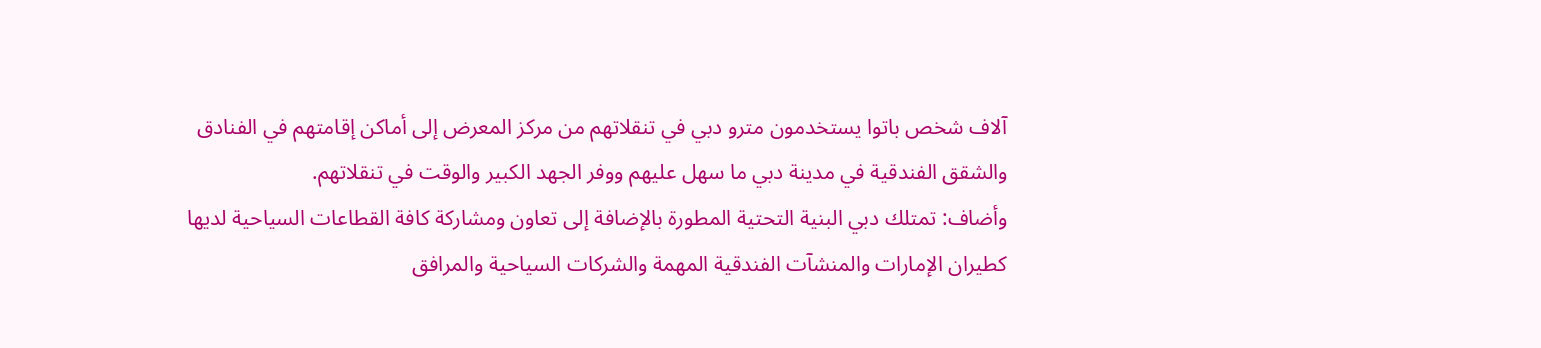آلاف شخص باتوا يستخدمون مترو دبي في تنقلاتهم من مركز المعرض إلى أماكن إقامتهم في الفنادق والشقق الفندقية في مدينة دبي ما سهل عليهم ووفر الجهد الكبير والوقت في تنقلاتهم.
وأضاف: تمتلك دبي البنية التحتية المطورة بالإضافة إلى تعاون ومشاركة كافة القطاعات السياحية لديها كطيران الإمارات والمنشآت الفندقية المهمة والشركات السياحية والمرافق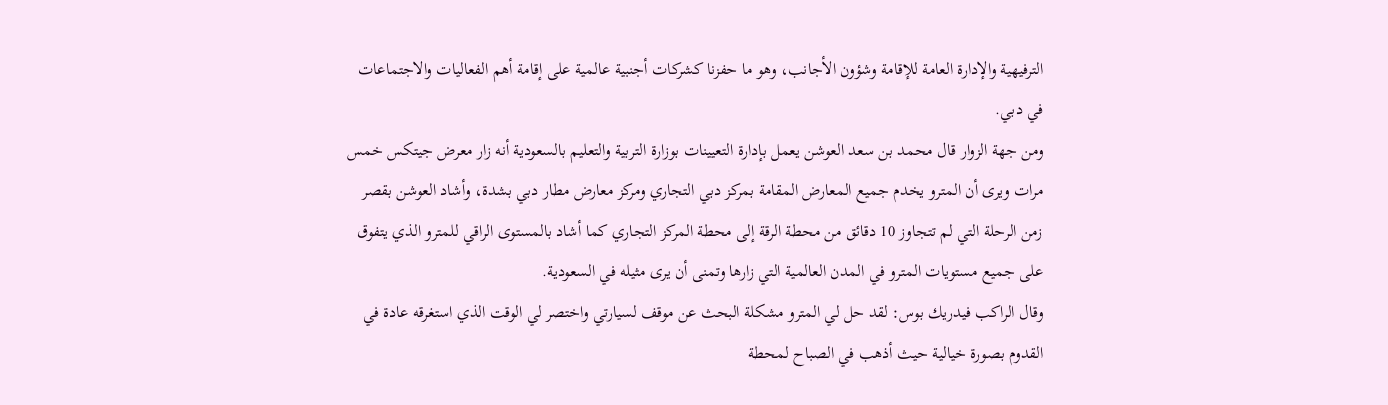الترفيهية والإدارة العامة للإقامة وشؤون الأجانب، وهو ما حفزنا كشركات أجنبية عالمية على إقامة أهم الفعاليات والاجتماعات في دبي.
ومن جهة الزوار قال محمد بن سعد العوشن يعمل بإدارة التعيينات بوزارة التربية والتعليم بالسعودية أنه زار معرض جيتكس خمس مرات ويرى أن المترو يخدم جميع المعارض المقامة بمركز دبي التجاري ومركز معارض مطار دبي بشدة، وأشاد العوشن بقصر زمن الرحلة التي لم تتجاوز 10 دقائق من محطة الرقة إلى محطة المركز التجاري كما أشاد بالمستوى الراقي للمترو الذي يتفوق على جميع مستويات المترو في المدن العالمية التي زارها وتمنى أن يرى مثيله في السعودية.
وقال الراكب فيدريك بوس: لقد حل لي المترو مشكلة البحث عن موقف لسيارتي واختصر لي الوقت الذي استغرقه عادة في القدوم بصورة خيالية حيث أذهب في الصباح لمحطة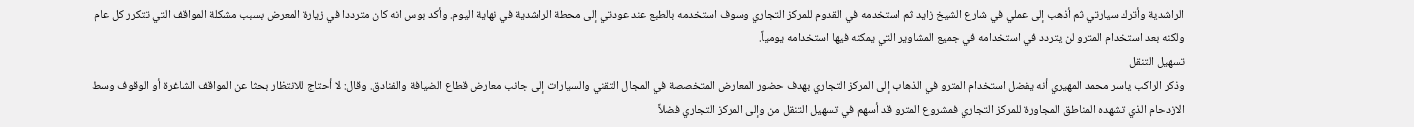الراشدية وأترك سيارتي ثم أذهب إلى عملي في شارع الشيخ زايد ثم استخدمه في القدوم للمركز التجاري وسوف استخدمه بالطبع عند عودتي إلى محطة الراشدية في نهاية اليوم. وأكد بوس انه كان مترددا في زيارة المعرض بسبب مشكلة المواقف التي تتكرر كل عام ولكنه بعد استخدام المترو لن يتردد في استخدامه في جميع المشاوير التي يمكنه فيها استخدامه يومياً.
تسهيل التنقل
وذكر الراكب ياسر محمد المهيري أنه يفضل استخدام المترو في الذهاب إلى المركز التجاري بهدف حضور المعارض المتخصصة في المجال التقني والسيارات إلى جانب معارض قطاع الضيافة والفنادق. وقال: لا أحتاج للانتظار بحثا عن المواقف الشاغرة أو الوقوف وسط الازدحام الذي تشهده المناطق المجاورة للمركز التجاري فمشروع المترو قد أسهم في تسهيل التنقل من وإلى المركز التجاري فضلاً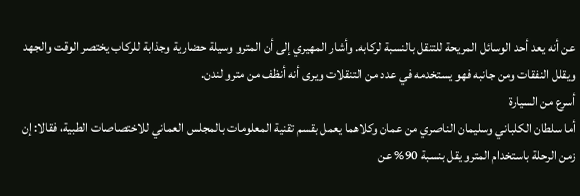عن أنه يعد أحد الوسائل المريحة للتنقل بالنسبة لركابه. وأشار المهيري إلى أن المترو وسيلة حضارية وجذابة للركاب يختصر الوقت والجهد ويقلل النفقات ومن جانبه فهو يستخدمه في عدد من التنقلات ويرى أنه أنظف من مترو لندن.
أسرع من السيارة
أما سلطان الكلباني وسليمان الناصري من عمان وكلاهما يعمل بقسم تقنية المعلومات بالمجلس العماني للاختصاصات الطبية، فقالا: إن زمن الرحلة باستخدام المترو يقل بنسبة 90% عن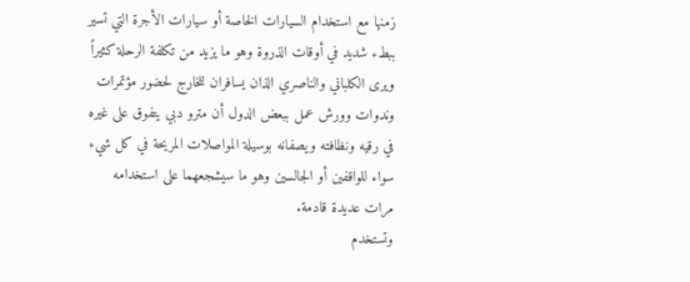زمنها مع استخدام السيارات الخاصة أو سيارات الأجرة التي تسير ببطء شديد في أوقات الذروة وهو ما يزيد من تكلفة الرحلة كثيراً ويرى الكلباني والناصري الذان يسافران للخارج لحضور مؤتمرات وندوات وورش عمل ببعض الدول أن مترو دبي يتفوق على غيره في رقيه ونظافته ويصفانه بوسيلة المواصلات المريحة في كل شيء سواء للواقفين أو الجالسين وهو ما سيشجعهما على استخدامه مرات عديدة قادمة.
وتستخدم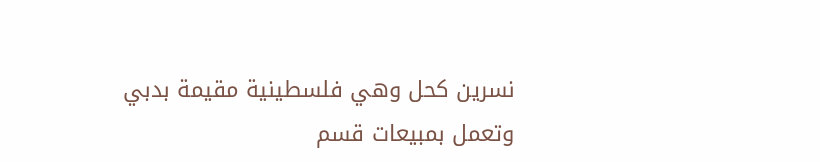نسرين كحل وهي فلسطينية مقيمة بدبي وتعمل بمبيعات قسم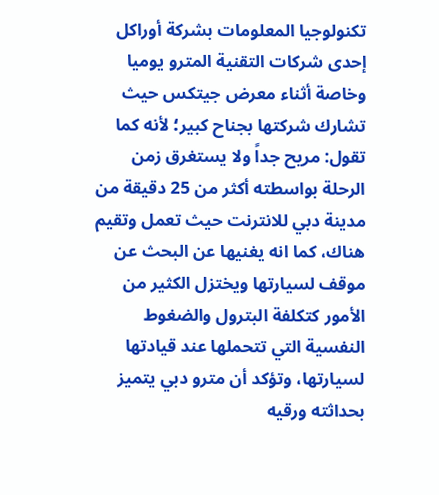تكنولوجيا المعلومات بشركة أوراكل إحدى شركات التقنية المترو يوميا وخاصة أثناء معرض جيتكس حيث تشارك شركتها بجناح كبير؛ لأنه كما تقول: مريح جداً ولا يستغرق زمن الرحلة بواسطته أكثر من 25 دقيقة من مدينة دبي للانترنت حيث تعمل وتقيم هناك، كما انه يغنيها عن البحث عن موقف لسيارتها ويختزل الكثير من الأمور كتكلفة البترول والضغوط النفسية التي تتحملها عند قيادتها لسيارتها، وتؤكد أن مترو دبي يتميز بحداثته ورقيه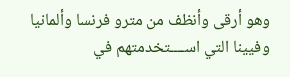وهو أرقى وأنظف من مترو فرنسا وألمانيا وفيينا التي اســــتخدمتهم في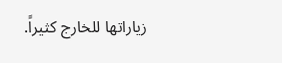زياراتها للخارج كثيراً.